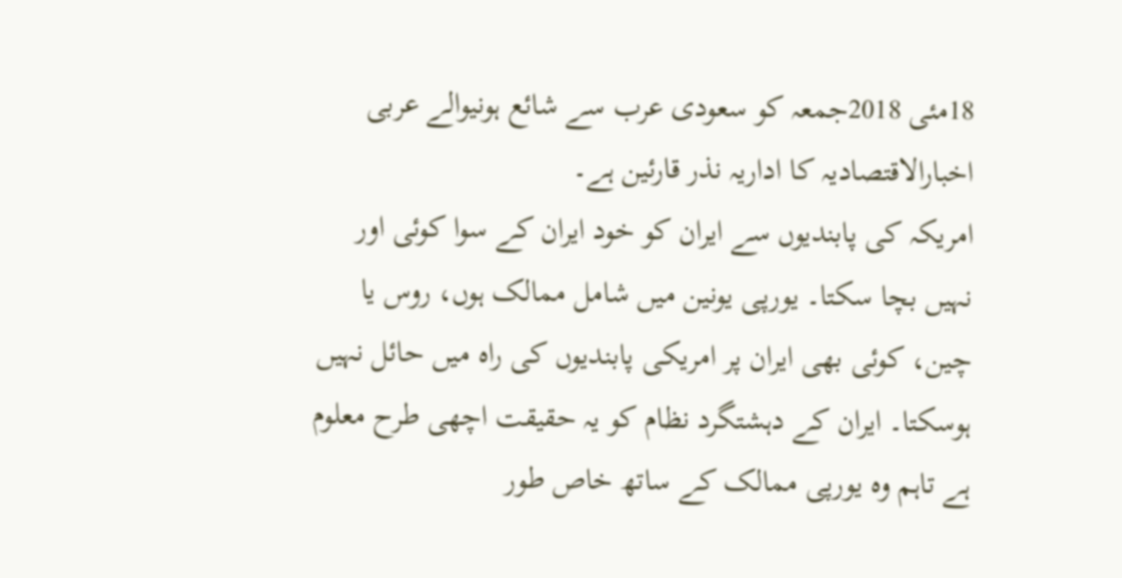18مئی 2018جمعہ کو سعودی عرب سے شائع ہونیوالے عربی اخبارالاقتصادیہ کا اداریہ نذر قارئین ہے۔
امریکہ کی پابندیوں سے ایران کو خود ایران کے سوا کوئی اور نہیں بچا سکتا۔ یورپی یونین میں شامل ممالک ہوں، روس یا چین، کوئی بھی ایران پر امریکی پابندیوں کی راہ میں حائل نہیں ہوسکتا۔ ایران کے دہشتگرد نظام کو یہ حقیقت اچھی طرح معلوم ہے تاہم وہ یورپی ممالک کے ساتھ خاص طور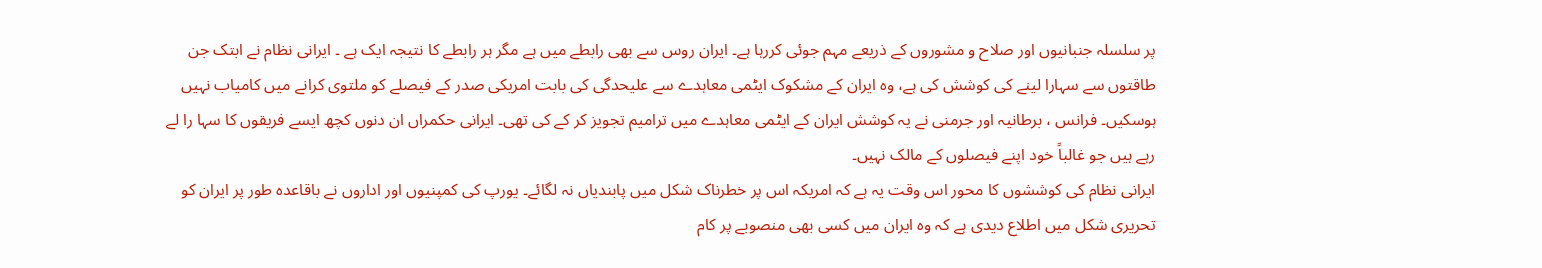پر سلسلہ جنبانیوں اور صلاح و مشوروں کے ذریعے مہم جوئی کررہا ہے۔ ایران روس سے بھی رابطے میں ہے مگر ہر رابطے کا نتیجہ ایک ہے ۔ ایرانی نظام نے ابتک جن طاقتوں سے سہارا لینے کی کوشش کی ہے، وہ ایران کے مشکوک ایٹمی معاہدے سے علیحدگی کی بابت امریکی صدر کے فیصلے کو ملتوی کرانے میں کامیاب نہیں ہوسکیں۔ فرانس ، برطانیہ اور جرمنی نے یہ کوشش ایران کے ایٹمی معاہدے میں ترامیم تجویز کر کے کی تھی۔ ایرانی حکمراں ان دنوں کچھ ایسے فریقوں کا سہا را لے رہے ہیں جو غالباً خود اپنے فیصلوں کے مالک نہیں۔
ایرانی نظام کی کوششوں کا محور اس وقت یہ ہے کہ امریکہ اس پر خطرناک شکل میں پابندیاں نہ لگائے۔ یورپ کی کمپنیوں اور اداروں نے باقاعدہ طور پر ایران کو تحریری شکل میں اطلاع دیدی ہے کہ وہ ایران میں کسی بھی منصوبے پر کام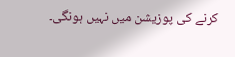کرنے کی پوزیشن میں نہیں ہونگی۔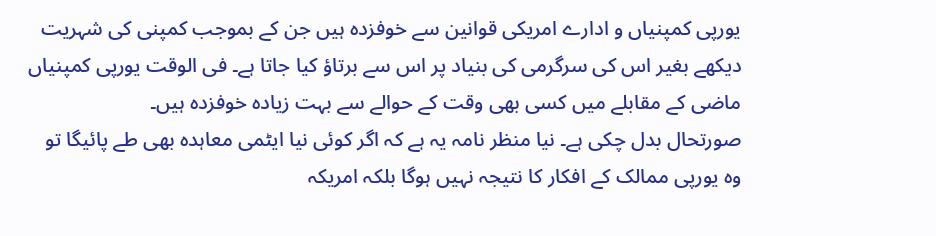یورپی کمپنیاں و ادارے امریکی قوانین سے خوفزدہ ہیں جن کے بموجب کمپنی کی شہریت دیکھے بغیر اس کی سرگرمی کی بنیاد پر اس سے برتاؤ کیا جاتا ہے۔ فی الوقت یورپی کمپنیاں ماضی کے مقابلے میں کسی بھی وقت کے حوالے سے بہت زیادہ خوفزدہ ہیں۔
صورتحال بدل چکی ہے۔ نیا منظر نامہ یہ ہے کہ اگر کوئی نیا ایٹمی معاہدہ بھی طے پائیگا تو وہ یورپی ممالک کے افکار کا نتیجہ نہیں ہوگا بلکہ امریکہ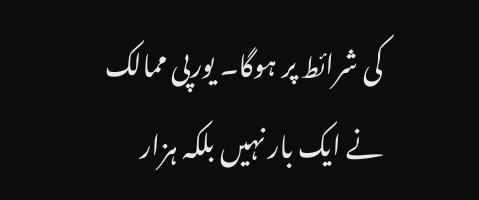کی شرائط پر ہوگا۔ یورپی ممالک نے ایک بار نہیں بلکہ ہزار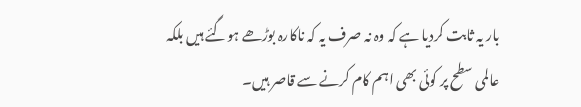بار یہ ثابت کردیا ہے کہ وہ نہ صرف یہ کہ ناکارہ بوڑھے ہوگئے ہیں بلکہ عالمی سطح پر کوئی بھی اہم کام کرنے سے قاصر ہیں۔